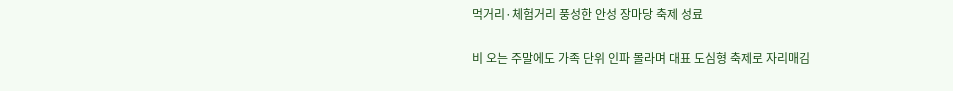먹거리·체험거리 풍성한 안성 장마당 축제 성료

비 오는 주말에도 가족 단위 인파 몰라며 대표 도심형 축제로 자리매김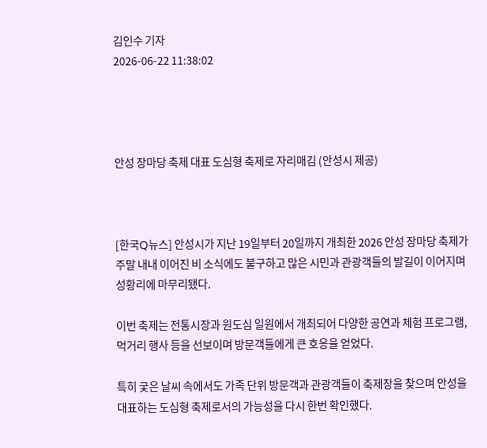김인수 기자
2026-06-22 11:38:02




안성 장마당 축제 대표 도심형 축제로 자리매김 (안성시 제공)



[한국Q뉴스] 안성시가 지난 19일부터 20일까지 개최한 2026 안성 장마당 축제가 주말 내내 이어진 비 소식에도 불구하고 많은 시민과 관광객들의 발길이 이어지며 성황리에 마무리됐다.

이번 축제는 전통시장과 원도심 일원에서 개최되어 다양한 공연과 체험 프로그램, 먹거리 행사 등을 선보이며 방문객들에게 큰 호응을 얻었다.

특히 궂은 날씨 속에서도 가족 단위 방문객과 관광객들이 축제장을 찾으며 안성을 대표하는 도심형 축제로서의 가능성을 다시 한번 확인했다.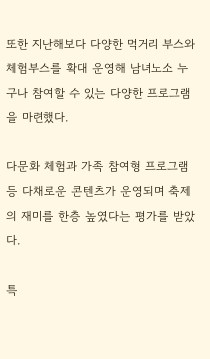또한 지난해보다 다양한 먹거리 부스와 체험부스를 확대 운영해 남녀노소 누구나 참여할 수 있는 다양한 프로그램을 마련했다.

다문화 체험과 가족 참여형 프로그램 등 다채로운 콘텐츠가 운영되며 축제의 재미를 한층 높였다는 평가를 받았다.

특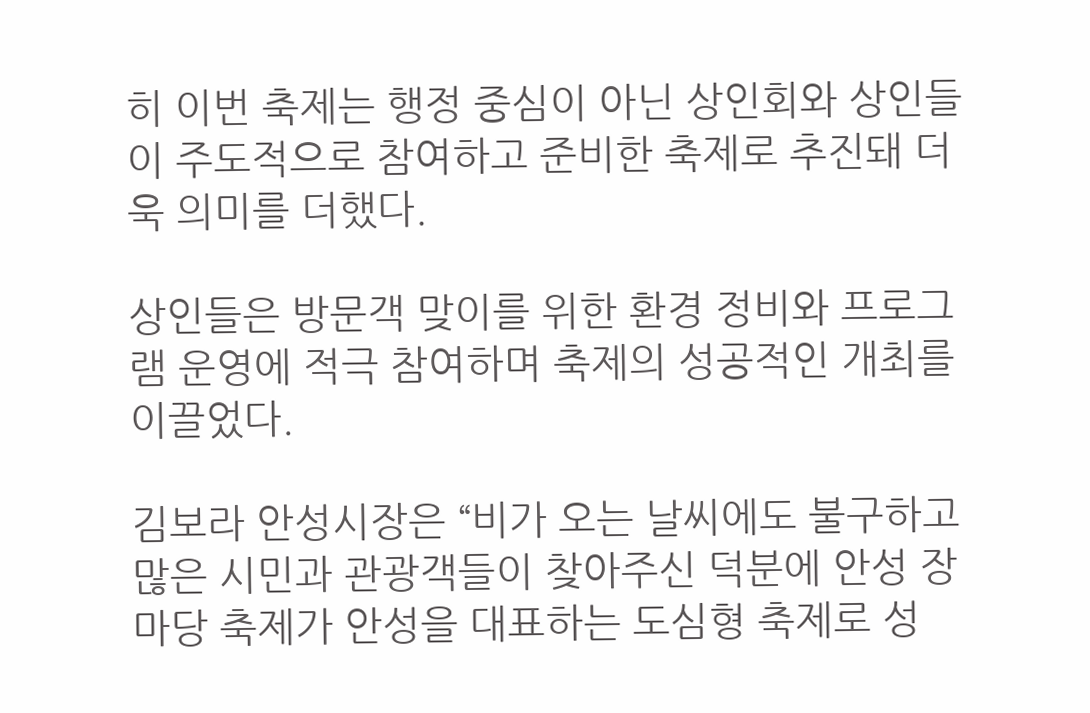히 이번 축제는 행정 중심이 아닌 상인회와 상인들이 주도적으로 참여하고 준비한 축제로 추진돼 더욱 의미를 더했다.

상인들은 방문객 맞이를 위한 환경 정비와 프로그램 운영에 적극 참여하며 축제의 성공적인 개최를 이끌었다.

김보라 안성시장은 “비가 오는 날씨에도 불구하고 많은 시민과 관광객들이 찾아주신 덕분에 안성 장마당 축제가 안성을 대표하는 도심형 축제로 성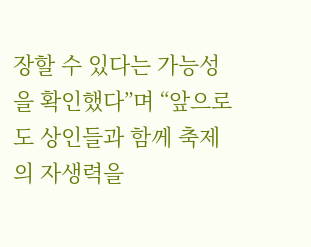장할 수 있다는 가능성을 확인했다”며 “앞으로도 상인들과 함께 축제의 자생력을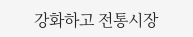강화하고 전통시장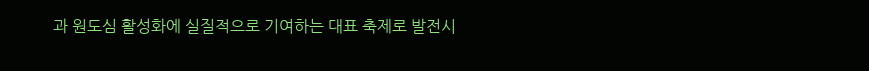과 원도심 활성화에 실질적으로 기여하는 대표 축제로 발전시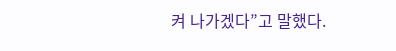켜 나가겠다”고 말했다.